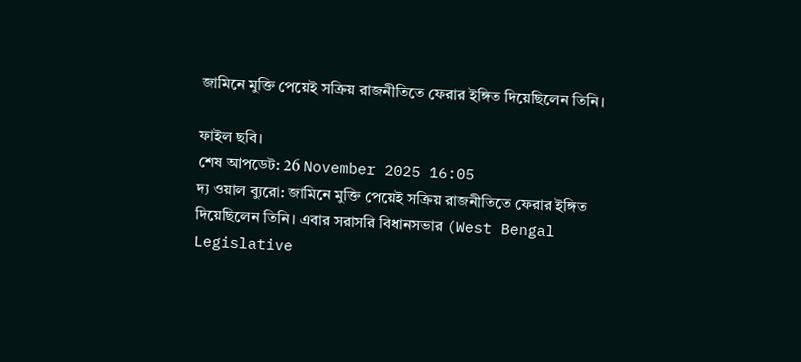জামিনে মুক্তি পেয়েই সক্রিয় রাজনীতিতে ফেরার ইঙ্গিত দিয়েছিলেন তিনি।

ফাইল ছবি।
শেষ আপডেট: 26 November 2025 16:05
দ্য ওয়াল ব্যুরো: জামিনে মুক্তি পেয়েই সক্রিয় রাজনীতিতে ফেরার ইঙ্গিত দিয়েছিলেন তিনি। এবার সরাসরি বিধানসভার (West Bengal Legislative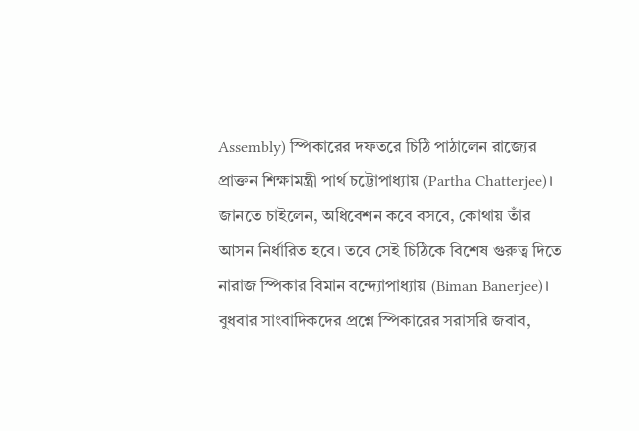Assembly) স্পিকারের দফতরে চিঠি পাঠালেন রাজ্যের প্রাক্তন শিক্ষামন্ত্রী পার্থ চট্টোপাধ্যায় (Partha Chatterjee)। জানতে চাইলেন, অধিবেশন কবে বসবে, কোথায় তাঁর আসন নির্ধারিত হবে। তবে সেই চিঠিকে বিশেষ গুরুত্ব দিতে নারাজ স্পিকার বিমান বন্দ্যোপাধ্যায় (Biman Banerjee)।
বুধবার সাংবাদিকদের প্রশ্নে স্পিকারের সরাসরি জবাব,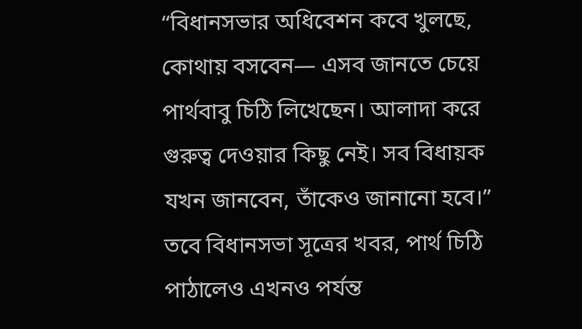“বিধানসভার অধিবেশন কবে খুলছে, কোথায় বসবেন— এসব জানতে চেয়ে পার্থবাবু চিঠি লিখেছেন। আলাদা করে গুরুত্ব দেওয়ার কিছু নেই। সব বিধায়ক যখন জানবেন, তাঁকেও জানানো হবে।”
তবে বিধানসভা সূত্রের খবর, পার্থ চিঠি পাঠালেও এখনও পর্যন্ত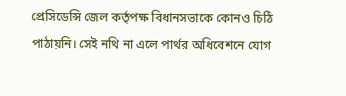প্রেসিডেন্সি জেল কর্তৃপক্ষ বিধানসভাকে কোনও চিঠি পাঠায়নি। সেই নথি না এলে পার্থর অধিবেশনে যোগ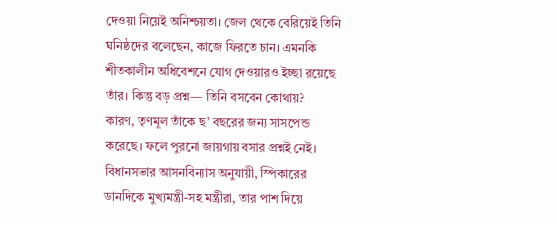দেওয়া নিয়েই অনিশ্চয়তা। জেল থেকে বেরিয়েই তিনি ঘনিষ্ঠদের বলেছেন, কাজে ফিরতে চান। এমনকি শীতকালীন অধিবেশনে যোগ দেওয়ারও ইচ্ছা রয়েছে তাঁর। কিন্তু বড় প্রশ্ন— তিনি বসবেন কোথায়?
কারণ, তৃণমূল তাঁকে ছ’ বছরের জন্য সাসপেন্ড করেছে। ফলে পুরনো জায়গায় বসার প্রশ্নই নেই। বিধানসভার আসনবিন্যাস অনুযায়ী, স্পিকারের ডানদিকে মুখ্যমন্ত্রী-সহ মন্ত্রীরা, তার পাশ দিয়ে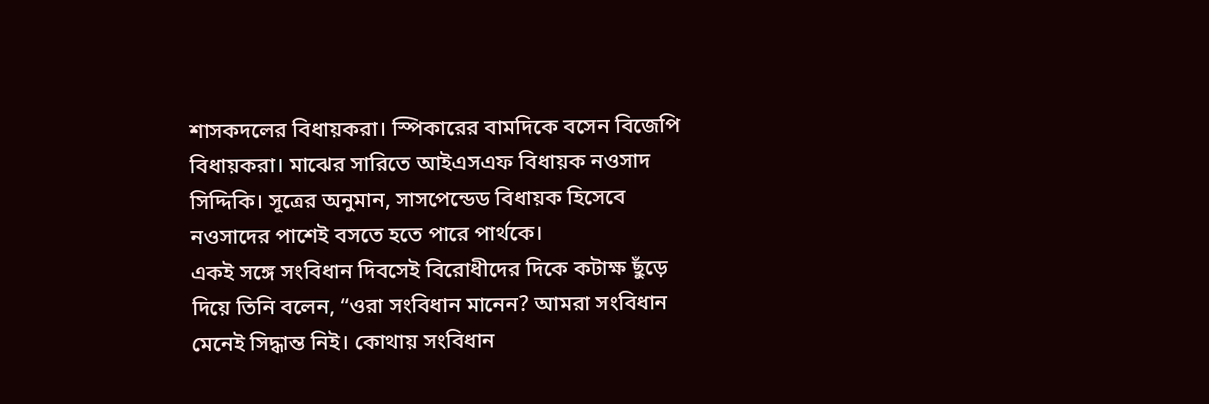শাসকদলের বিধায়করা। স্পিকারের বামদিকে বসেন বিজেপি বিধায়করা। মাঝের সারিতে আইএসএফ বিধায়ক নওসাদ সিদ্দিকি। সূত্রের অনুমান, সাসপেন্ডেড বিধায়ক হিসেবে নওসাদের পাশেই বসতে হতে পারে পার্থকে।
একই সঙ্গে সংবিধান দিবসেই বিরোধীদের দিকে কটাক্ষ ছুঁড়ে দিয়ে তিনি বলেন, “ওরা সংবিধান মানেন? আমরা সংবিধান মেনেই সিদ্ধান্ত নিই। কোথায় সংবিধান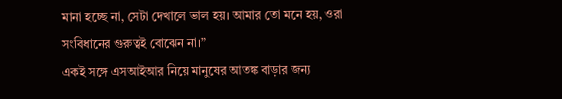মানা হচ্ছে না, সেটা দেখালে ভাল হয়। আমার তো মনে হয়, ওরা সংবিধানের গুরুত্বই বোঝেন না।”
একই সঙ্গে এসআইআর নিয়ে মানুষের আতঙ্ক বাড়ার জন্য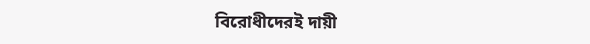বিরোধীদেরই দায়ী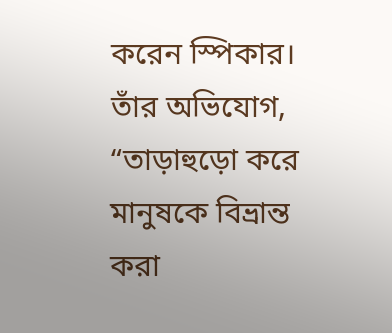করেন স্পিকার। তাঁর অভিযোগ, “তাড়াহুড়ো করে মানুষকে বিভ্রান্ত করা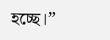হচ্ছে।”